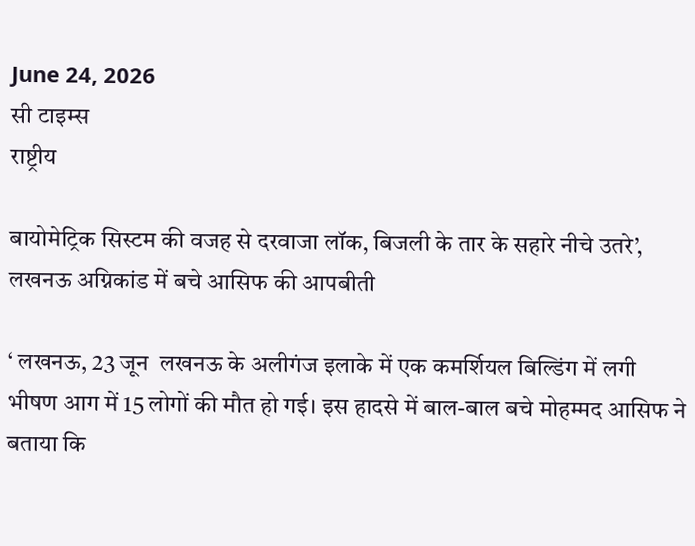June 24, 2026
सी टाइम्स
राष्ट्रीय

बायोमेट्रिक सिस्टम की वजह से दरवाजा लॉक, बिजली के तार के सहारे नीचे उतरे’, लखनऊ अग्निकांड में बचे आसिफ की आपबीती

‘ लखनऊ, 23 जून  लखनऊ के अलीगंज इलाके में एक कमर्शियल बिल्डिंग में लगी भीषण आग में 15 लोगों की मौत हो गई। इस हादसे में बाल-बाल बचे मोहम्मद आसिफ ने बताया कि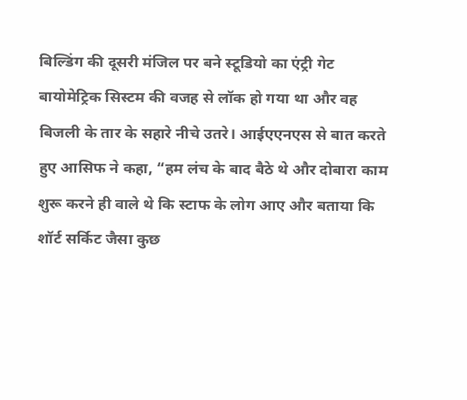बिल्डिंग की दूसरी मंजिल पर बने स्टूडियो का एंट्री गेट बायोमेट्रिक सिस्टम की वजह से लॉक हो गया था और वह बिजली के तार के सहारे नीचे उतरे। आईएएनएस से बात करते हुए आसिफ ने कहा, “हम लंच के बाद बैठे थे और दोबारा काम शुरू करने ही वाले थे कि स्टाफ के लोग आए और बताया कि शॉर्ट सर्किट जैसा कुछ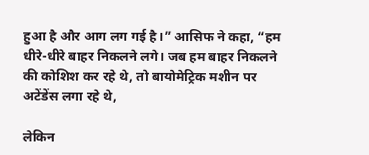हुआ है और आग लग गई है।” आसिफ ने कहा, “हम धीरे-धीरे बाहर निकलने लगे। जब हम बाहर निकलने की कोशिश कर रहे थे, तो बायोमेट्रिक मशीन पर अटेंडेंस लगा रहे थे,

लेकिन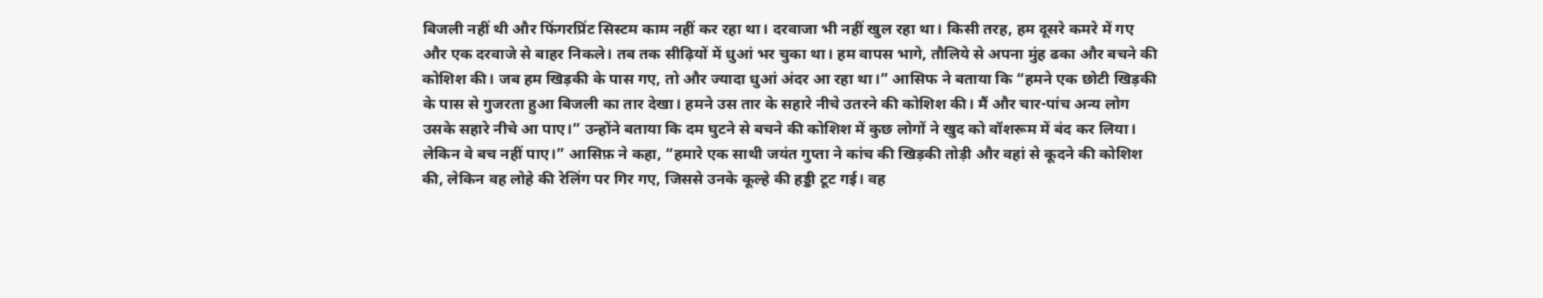बिजली नहीं थी और फिंगरप्रिंट सिस्टम काम नहीं कर रहा था। दरवाजा भी नहीं खुल रहा था। किसी तरह, हम दूसरे कमरे में गए और एक दरवाजे से बाहर निकले। तब तक सीढ़ियों में धुआं भर चुका था। हम वापस भागे, तौलिये से अपना मुंह ढका और बचने की कोशिश की। जब हम खिड़की के पास गए, तो और ज्यादा धुआं अंदर आ रहा था।” आसिफ ने बताया कि “हमने एक छोटी खिड़की के पास से गुजरता हुआ बिजली का तार देखा। हमने उस तार के सहारे नीचे उतरने की कोशिश की। मैं और चार-पांच अन्य लोग उसके सहारे नीचे आ पाए।” उन्होंने बताया कि दम घुटने से बचने की कोशिश में कुछ लोगों ने खुद को वॉशरूम में बंद कर लिया। लेकिन वे बच नहीं पाए।” आसिफ़ ने कहा, “हमारे एक साथी जयंत गुप्ता ने कांच की खिड़की तोड़ी और वहां से कूदने की कोशिश की, लेकिन वह लोहे की रेलिंग पर गिर गए, जिससे उनके कूल्हे की हड्डी टूट गई। वह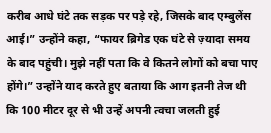करीब आधे घंटे तक सड़क पर पड़े रहे, जिसके बाद एम्बुलेंस आई।” उन्होंने कहा, “फायर ब्रिगेड एक घंटे से ज़्यादा समय के बाद पहुंची। मुझे नहीं पता कि वे कितने लोगों को बचा पाए होंगे।” उन्होंने याद करते हुए बताया कि आग इतनी तेज थी कि 100 मीटर दूर से भी उन्हें अपनी त्वचा जलती हुई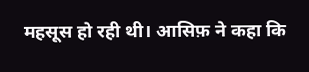महसूस हो रही थी। आसिफ़ ने कहा कि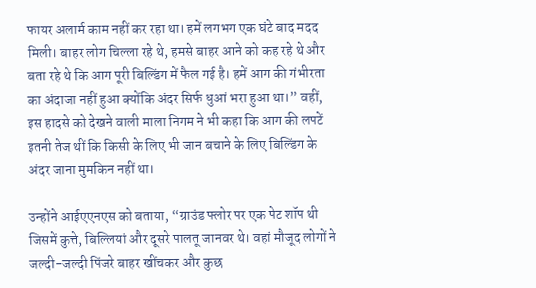फायर अलार्म काम नहीं कर रहा था। हमें लगभग एक घंटे बाद मदद मिली। बाहर लोग चिल्ला रहे थे, हमसे बाहर आने को कह रहे थे और बता रहे थे कि आग पूरी बिल्डिंग में फैल गई है। हमें आग की गंभीरता का अंदाजा नहीं हुआ क्योंकि अंदर सिर्फ धुआं भरा हुआ था।” वहीं, इस हादसे को देखने वाली माला निगम ने भी कहा कि आग की लपटें इतनी तेज थीं कि किसी के लिए भी जान बचाने के लिए बिल्डिंग के अंदर जाना मुमकिन नहीं था।

उन्होंने आईएएनएस को बताया, “ग्राउंड फ्लोर पर एक पेट शॉप थी जिसमें कुत्ते, बिल्लियां और दूसरे पालतू जानवर थे। वहां मौजूद लोगों ने जल्दी-जल्दी पिंजरे बाहर खींचकर और कुछ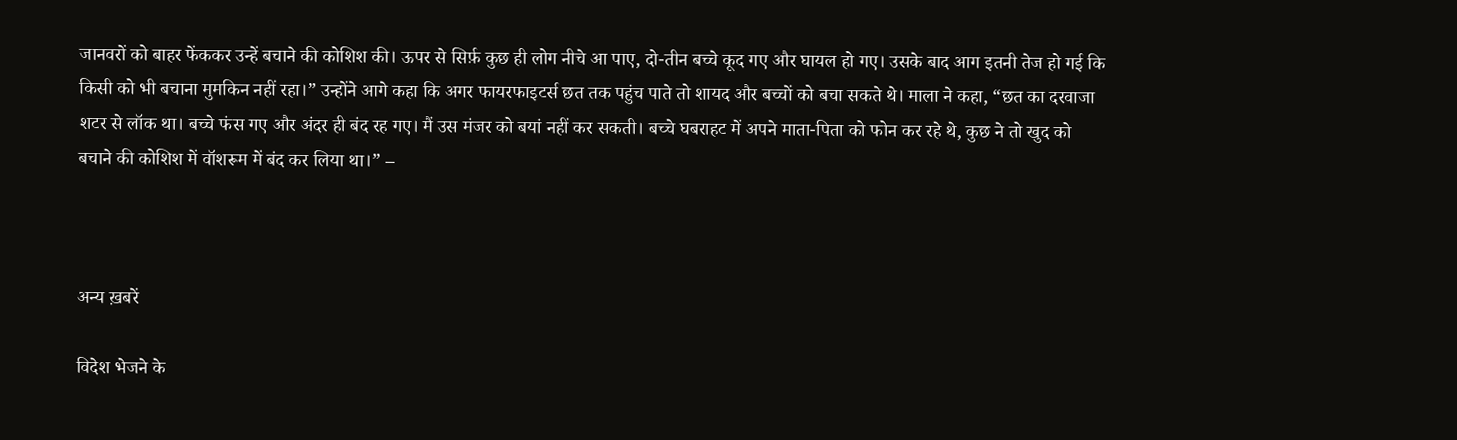जानवरों को बाहर फेंककर उन्हें बचाने की कोशिश की। ऊपर से सिर्फ़ कुछ ही लोग नीचे आ पाए, दो-तीन बच्चे कूद गए और घायल हो गए। उसके बाद आग इतनी तेज हो गई कि किसी को भी बचाना मुमकिन नहीं रहा।” उन्होंने आगे कहा कि अगर फायरफाइटर्स छत तक पहुंच पाते तो शायद और बच्चों को बचा सकते थे। माला ने कहा, “छत का दरवाजा शटर से लॉक था। बच्चे फंस गए और अंदर ही बंद रह गए। मैं उस मंजर को बयां नहीं कर सकती। बच्चे घबराहट में अपने माता-पिता को फोन कर रहे थे, कुछ ने तो खुद को बचाने की कोशिश में वॉशरूम में बंद कर लिया था।” –



अन्य ख़बरें

विदेश भेजने के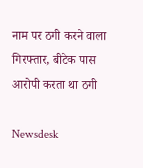नाम पर ठगी करने वाला गिरफ्तार, बीटेक पास आरोपी करता था ठगी

Newsdesk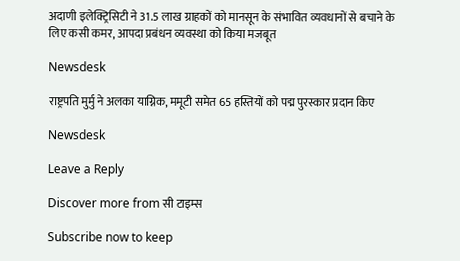अदाणी इलेक्ट्रिसिटी ने 31.5 लाख ग्राहकों को मानसून के संभावित व्यवधानों से बचाने के लिए कसी कमर, आपदा प्रबंधन व्यवस्था को किया मजबूत

Newsdesk

राष्ट्रपति मुर्मु ने अलका याग्निक, ममूटी समेत 65 हस्तियों को पद्म पुरस्कार प्रदान किए

Newsdesk

Leave a Reply

Discover more from सी टाइम्स

Subscribe now to keep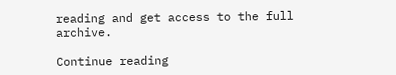reading and get access to the full archive.

Continue reading